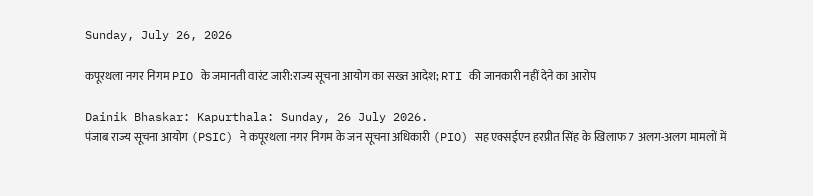Sunday, July 26, 2026

कपूरथला नगर निगम PIO के जमानती वारंट जारी:राज्य सूचना आयोग का सख्त आदेश; RTI की जानकारी नहीं देने का आरोप

Dainik Bhaskar: Kapurthala: Sunday, 26 July 2026.
पंजाब राज्य सूचना आयोग (PSIC) ने कपूरथला नगर निगम के जन सूचना अधिकारी (PIO) सह एक्सईएन हरप्रीत सिंह के खिलाफ 7 अलग-अलग मामलों में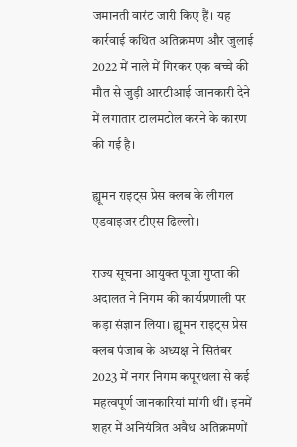जमानती वारंट जारी किए हैं। यह कार्रवाई कथित अतिक्रमण और जुलाई 2022 में नाले में गिरकर एक बच्चे की मौत से जुड़ी आरटीआई जानकारी देने में लगातार टालमटोल करने के कारण की गई है।

ह्यूमन राइट्स प्रेस क्लब के लीगल एडवाइजर टीएस ढिल्लो।

राज्य सूचना आयुक्त पूजा गुप्ता की अदालत ने निगम की कार्यप्रणाली पर कड़ा संज्ञान लिया। ह्यूमन राइट्स प्रेस क्लब पंजाब के अध्यक्ष ने सितंबर
2023 में नगर निगम कपूरथला से कई महत्वपूर्ण जानकारियां मांगी थीं। इनमें शहर में अनियंत्रित अवैध अतिक्रमणों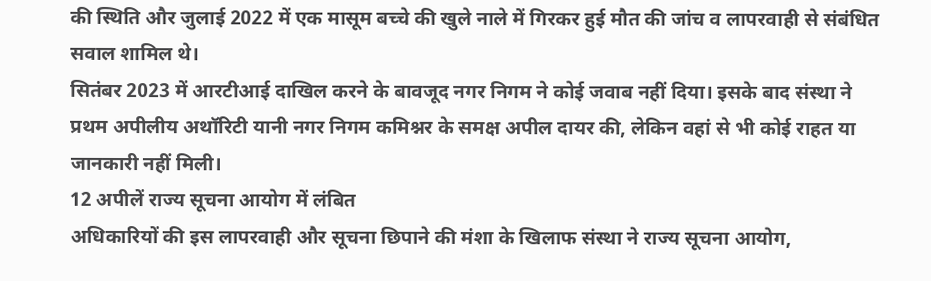की स्थिति और जुलाई 2022 में एक मासूम बच्चे की खुले नाले में गिरकर हुई मौत की जांच व लापरवाही से संबंधित सवाल शामिल थे।
सितंबर 2023 में आरटीआई दाखिल करने के बावजूद नगर निगम ने कोई जवाब नहीं दिया। इसके बाद संस्था ने प्रथम अपीलीय अथॉरिटी यानी नगर निगम कमिश्नर के समक्ष अपील दायर की, लेकिन वहां से भी कोई राहत या जानकारी नहीं मिली।
12 अपीलें राज्य सूचना आयोग में लंबित
अधिकारियों की इस लापरवाही और सूचना छिपाने की मंशा के खिलाफ संस्था ने राज्य सूचना आयोग,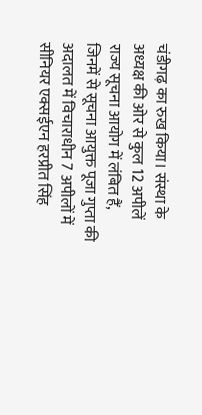चंडीगढ़ का रुख किया। संस्था के अध्यक्ष की ओर से कुल 12 अपीलें राज्य सूचना आयोग में लंबित हैं, जिनमें से सूचना आयुक्त पूजा गुप्ता की अदालत में विचाराधीन 7 अपीलों में सीनियर एक्सईएन हरप्रीत सिंह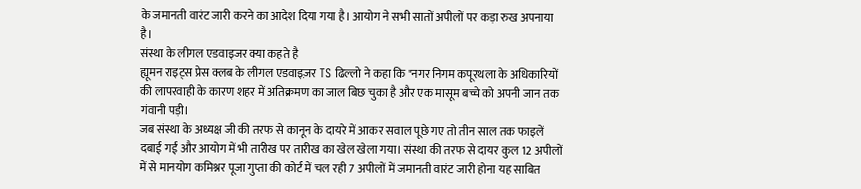के जमानती वारंट जारी करने का आदेश दिया गया है। आयोग ने सभी सातों अपीलों पर कड़ा रुख अपनाया है।
संस्था के लीगल एडवाइजर क्या कहते है
ह्यूमन राइट्स प्रेस क्लब के लीगल एडवाइज़र TS ढिल्लो ने कहा कि "नगर निगम कपूरथला के अधिकारियों की लापरवाही के कारण शहर में अतिक्रमण का जाल बिछ चुका है और एक मासूम बच्चे को अपनी जान तक गंवानी पड़ी।
जब संस्था के अध्यक्ष जी की तरफ से कानून के दायरे में आकर सवाल पूछे गए तो तीन साल तक फाइलें दबाई गईं और आयोग में भी तारीख पर तारीख का खेल खेला गया। संस्था की तरफ से दायर कुल 12 अपीलों में से मानयोग कमिश्नर पूजा गुप्ता की कोर्ट में चल रही 7 अपीलों में जमानती वारंट जारी होना यह साबित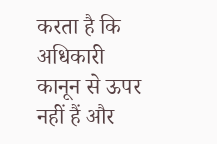करता है कि अधिकारी कानून से ऊपर नहीं हैं और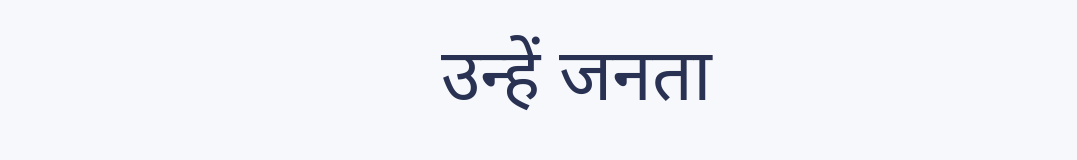उन्हें जनता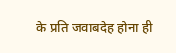के प्रति जवाबदेह होना ही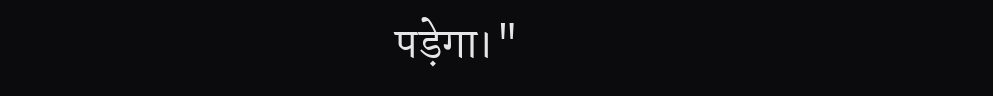पड़ेगा।"